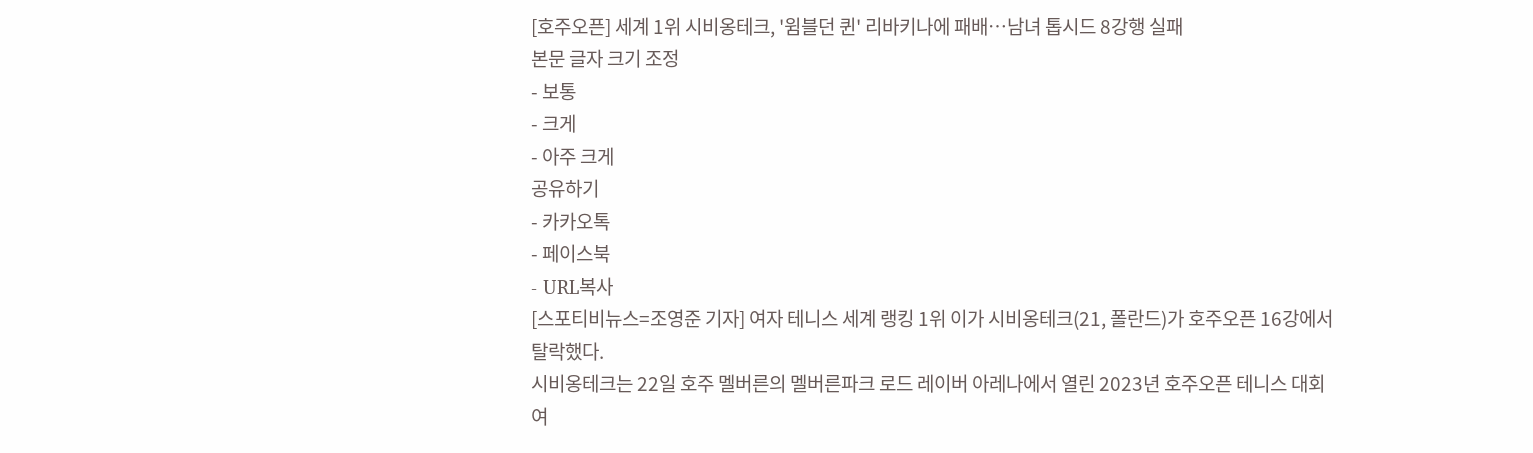[호주오픈] 세계 1위 시비옹테크, '윔블던 퀸' 리바키나에 패배…남녀 톱시드 8강행 실패
본문 글자 크기 조정
- 보통
- 크게
- 아주 크게
공유하기
- 카카오톡
- 페이스북
- URL복사
[스포티비뉴스=조영준 기자] 여자 테니스 세계 랭킹 1위 이가 시비옹테크(21, 폴란드)가 호주오픈 16강에서 탈락했다.
시비옹테크는 22일 호주 멜버른의 멜버른파크 로드 레이버 아레나에서 열린 2023년 호주오픈 테니스 대회 여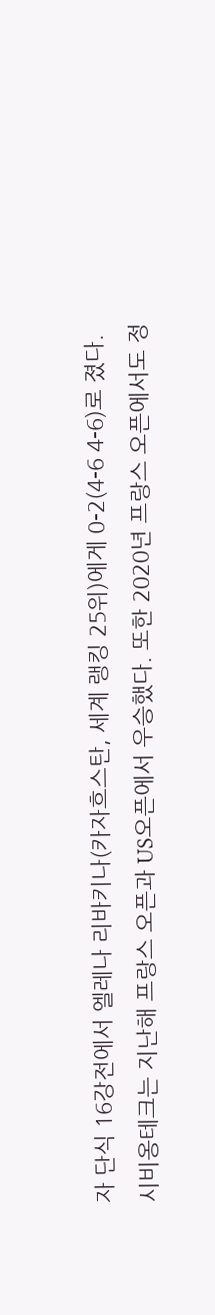자 단식 16강전에서 엘레나 리바키나(카자흐스탄, 세계 랭킹 25위)에게 0-2(4-6 4-6)로 졌다.
시비옹테크는 지난해 프랑스 오픈과 US오픈에서 우승했다. 또한 2020년 프랑스 오픈에서도 정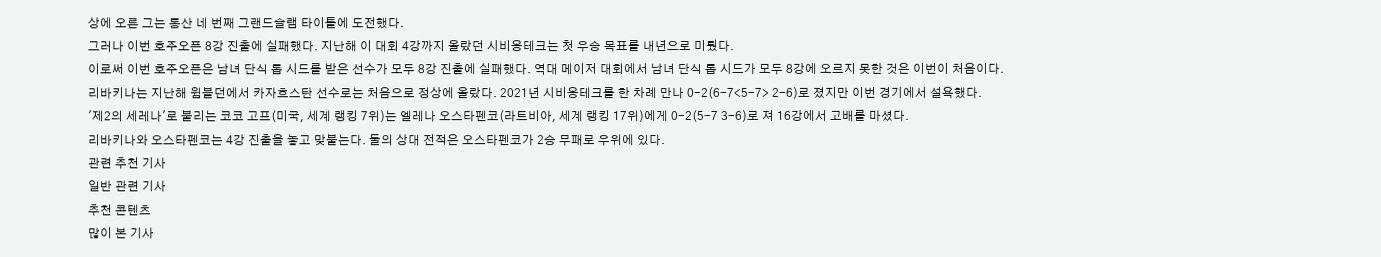상에 오른 그는 통산 네 번째 그랜드슬램 타이틀에 도전했다.
그러나 이번 호주오픈 8강 진출에 실패했다. 지난해 이 대회 4강까지 올랐던 시비옹테크는 첫 우승 목표를 내년으로 미뤘다.
이로써 이번 호주오픈은 남녀 단식 톱 시드를 받은 선수가 모두 8강 진출에 실패했다. 역대 메이저 대회에서 남녀 단식 톱 시드가 모두 8강에 오르지 못한 것은 이번이 처음이다.
리바키나는 지난해 윔블던에서 카자흐스탄 선수로는 처음으로 정상에 올랐다. 2021년 시비옹테크를 한 차례 만나 0-2(6-7<5-7> 2-6)로 졌지만 이번 경기에서 설욕했다.
'제2의 세레나'로 불리는 코코 고프(미국, 세계 랭킹 7위)는 엘레나 오스타펜코(라트비아, 세계 랭킹 17위)에게 0-2(5-7 3-6)로 져 16강에서 고배를 마셨다.
리바키나와 오스타펜코는 4강 진출을 놓고 맞붙는다. 둘의 상대 전적은 오스타펜코가 2승 무패로 우위에 있다.
관련 추천 기사
일반 관련 기사
추천 콘텐츠
많이 본 기사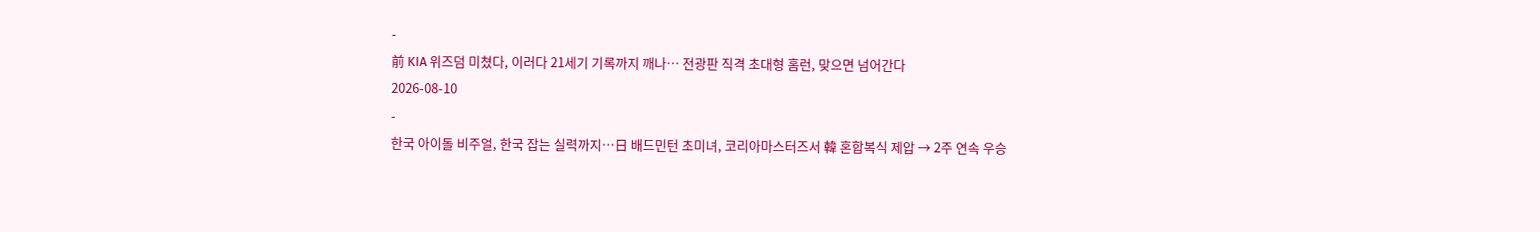-
前 KIA 위즈덤 미쳤다, 이러다 21세기 기록까지 깨나… 전광판 직격 초대형 홈런, 맞으면 넘어간다
2026-08-10
-
한국 아이돌 비주얼, 한국 잡는 실력까지…日 배드민턴 초미녀, 코리아마스터즈서 韓 혼합복식 제압 → 2주 연속 우승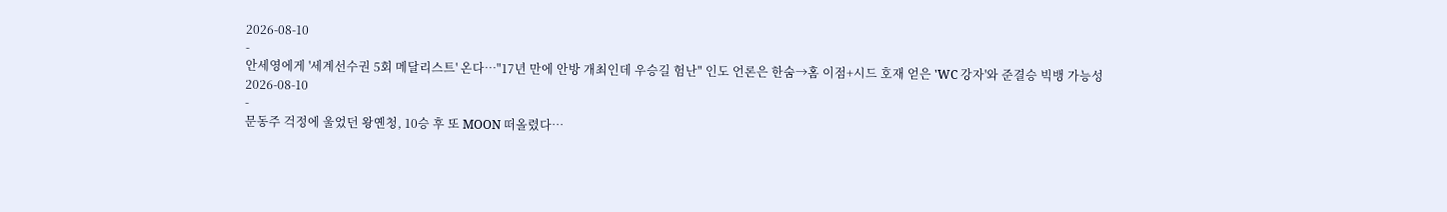2026-08-10
-
안세영에게 '세계선수권 5회 메달리스트' 온다…"17년 만에 안방 개최인데 우승길 험난" 인도 언론은 한숨→홈 이점+시드 호재 얻은 'WC 강자'와 준결승 빅뱅 가능성
2026-08-10
-
문동주 걱정에 울었던 왕옌청, 10승 후 또 MOON 떠올렸다…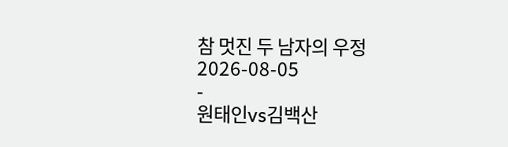참 멋진 두 남자의 우정
2026-08-05
-
원태인vs김백산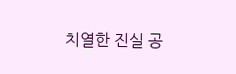치열한 진실 공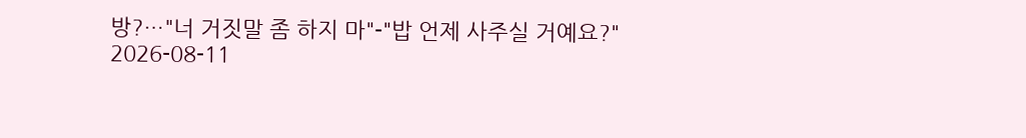방?…"너 거짓말 좀 하지 마"-"밥 언제 사주실 거예요?"
2026-08-11